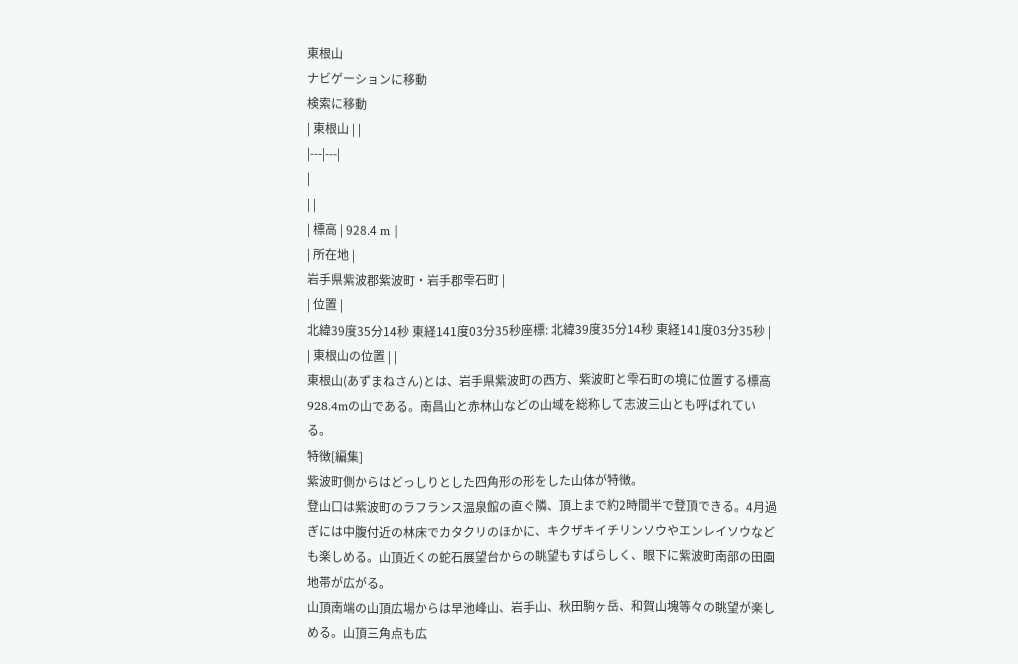東根山
ナビゲーションに移動
検索に移動
| 東根山 | |
|---|---|
|
| |
| 標高 | 928.4 m |
| 所在地 |
岩手県紫波郡紫波町・岩手郡雫石町 |
| 位置 |
北緯39度35分14秒 東経141度03分35秒座標: 北緯39度35分14秒 東経141度03分35秒 |
| 東根山の位置 | |
東根山(あずまねさん)とは、岩手県紫波町の西方、紫波町と雫石町の境に位置する標高928.4mの山である。南昌山と赤林山などの山域を総称して志波三山とも呼ばれている。
特徴[編集]
紫波町側からはどっしりとした四角形の形をした山体が特徴。
登山口は紫波町のラフランス温泉館の直ぐ隣、頂上まで約2時間半で登頂できる。4月過ぎには中腹付近の林床でカタクリのほかに、キクザキイチリンソウやエンレイソウなども楽しめる。山頂近くの蛇石展望台からの眺望もすばらしく、眼下に紫波町南部の田園地帯が広がる。
山頂南端の山頂広場からは早池峰山、岩手山、秋田駒ヶ岳、和賀山塊等々の眺望が楽しめる。山頂三角点も広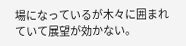場になっているが木々に囲まれていて展望が効かない。